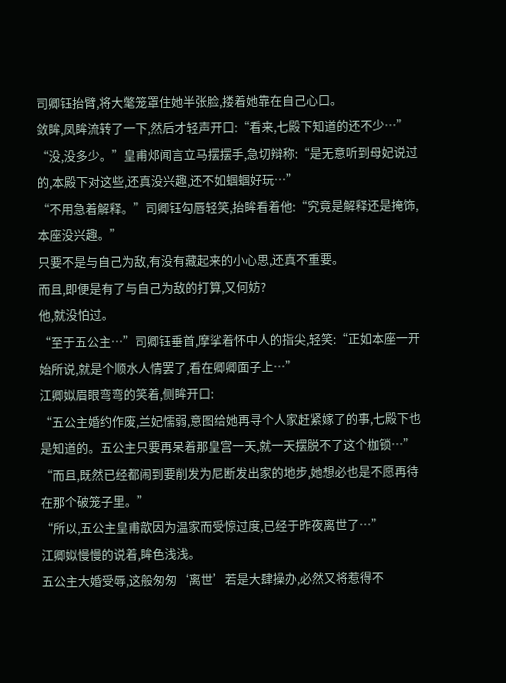司卿钰抬臂,将大氅笼罩住她半张脸,搂着她靠在自己心口。
敛眸,凤眸流转了一下,然后才轻声开口:“看来,七殿下知道的还不少…”
“没,没多少。”皇甫邩闻言立马摆摆手,急切辩称:“是无意听到母妃说过的,本殿下对这些,还真没兴趣,还不如蝈蝈好玩…”
“不用急着解释。”司卿钰勾唇轻笑,抬眸看着他:“究竟是解释还是掩饰,本座没兴趣。”
只要不是与自己为敌,有没有藏起来的小心思,还真不重要。
而且,即便是有了与自己为敌的打算,又何妨?
他,就没怕过。
“至于五公主…”司卿钰垂首,摩挲着怀中人的指尖,轻笑:“正如本座一开始所说,就是个顺水人情罢了,看在卿卿面子上…”
江卿姒眉眼弯弯的笑着,侧眸开口:
“五公主婚约作废,兰妃懦弱,意图给她再寻个人家赶紧嫁了的事,七殿下也是知道的。五公主只要再呆着那皇宫一天,就一天摆脱不了这个枷锁…”
“而且,既然已经都闹到要削发为尼断发出家的地步,她想必也是不愿再待在那个破笼子里。”
“所以,五公主皇甫歆因为温家而受惊过度,已经于昨夜离世了…”
江卿姒慢慢的说着,眸色浅浅。
五公主大婚受辱,这般匆匆‘离世’若是大肆操办,必然又将惹得不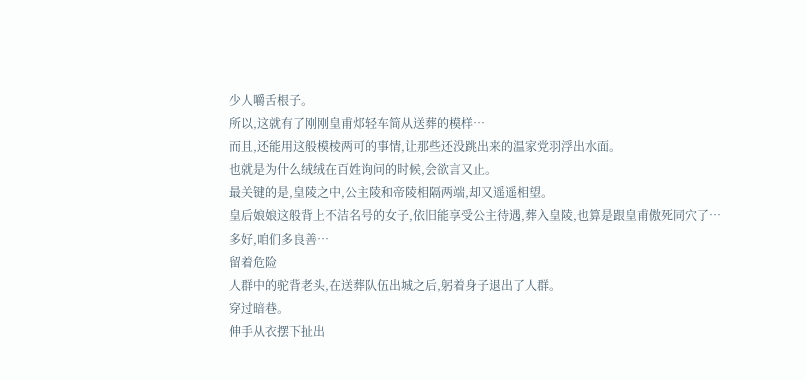少人嚼舌根子。
所以,这就有了刚刚皇甫邩轻车简从送葬的模样…
而且,还能用这般模棱两可的事情,让那些还没跳出来的温家党羽浮出水面。
也就是为什么绒绒在百姓询问的时候,会欲言又止。
最关键的是,皇陵之中,公主陵和帝陵相隔两端,却又遥遥相望。
皇后娘娘这般背上不洁名号的女子,依旧能享受公主待遇,葬入皇陵,也算是跟皇甫傲死同穴了…
多好,咱们多良善…
留着危险
人群中的驼背老头,在送葬队伍出城之后,躬着身子退出了人群。
穿过暗巷。
伸手从衣摆下扯出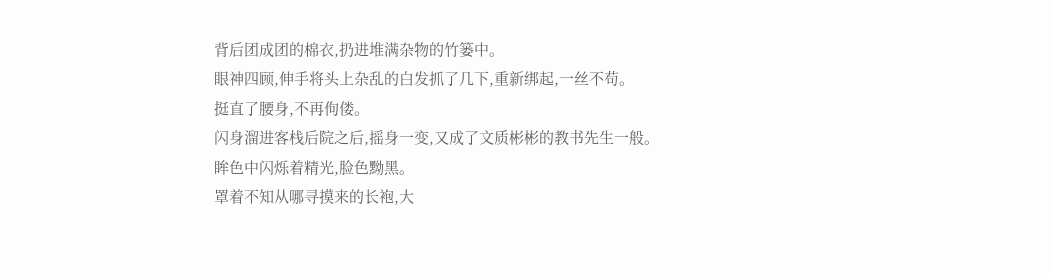背后团成团的棉衣,扔进堆满杂物的竹篓中。
眼神四顾,伸手将头上杂乱的白发抓了几下,重新绑起,一丝不苟。
挺直了腰身,不再佝偻。
闪身溜进客栈后院之后,摇身一变,又成了文质彬彬的教书先生一般。
眸色中闪烁着精光,脸色黝黑。
罩着不知从哪寻摸来的长袍,大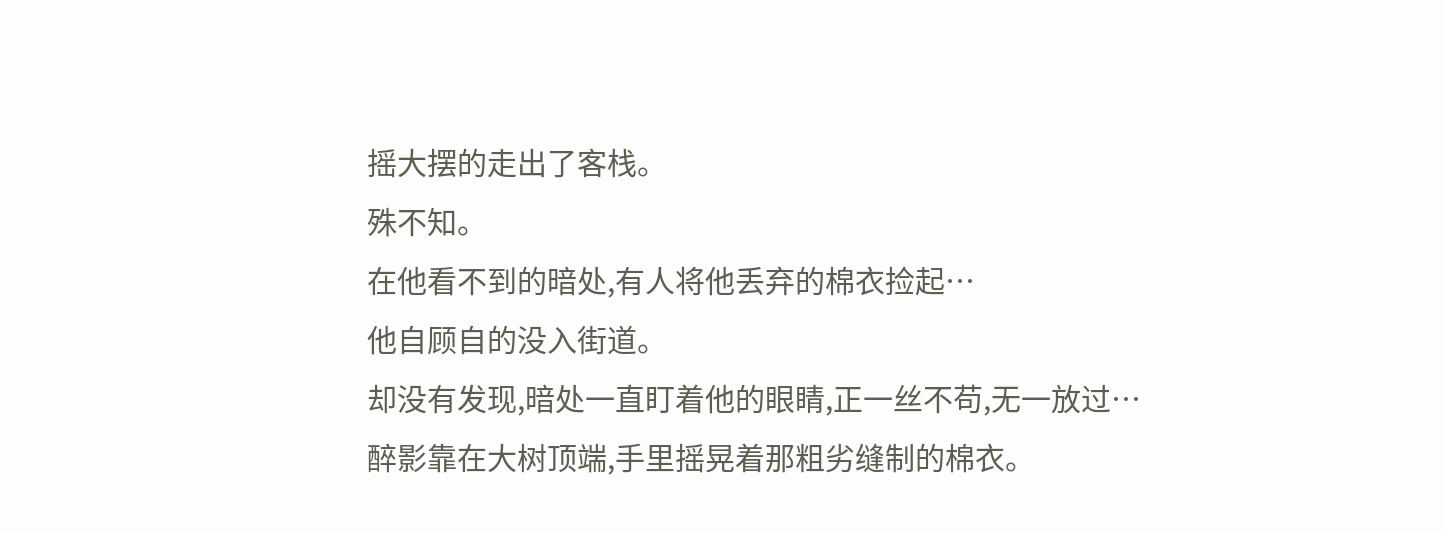摇大摆的走出了客栈。
殊不知。
在他看不到的暗处,有人将他丢弃的棉衣捡起…
他自顾自的没入街道。
却没有发现,暗处一直盯着他的眼睛,正一丝不苟,无一放过…
醉影靠在大树顶端,手里摇晃着那粗劣缝制的棉衣。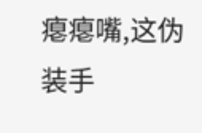瘪瘪嘴,这伪装手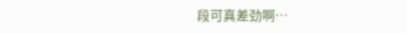段可真差劲啊…